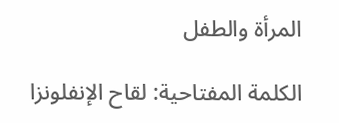المرأة والطفل

الكلمة المفتاحية: لقاح الإنفلونزا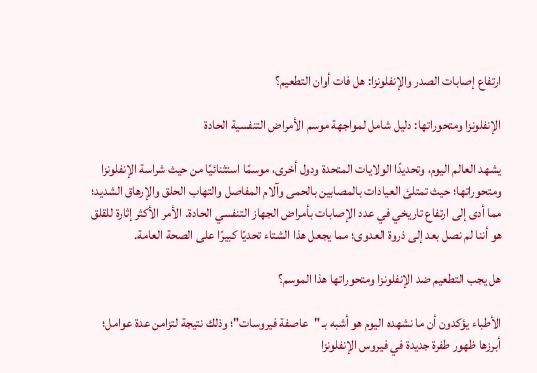ارتفاع إصابات الصدر والإنفلونزا: هل فات أوان التطعيم؟

الإنفلونزا ومتحوراتها: دليل شامل لمواجهة موسم الأمراض التنفسية الحادة

يشهد العالم اليوم، وتحديدًا الولايات المتحدة ودول أخرى، موسمًا استثنائيًا من حيث شراسة الإنفلونزا ومتحوراتها؛ حيث تمتلئ العيادات بالمصابين بالحمى وآلام المفاصل والتهاب الحلق والإرهاق الشديد؛ مما أدى إلى ارتفاع تاريخي في عدد الإصابات بأمراض الجهاز التنفسي الحادة. الأمر الأكثر إثارة للقلق هو أننا لم نصل بعد إلى ذروة العدوى؛ مما يجعل هذا الشتاء تحديًا كبيرًا على الصحة العامة.

هل يجب التطعيم ضد الإنفلونزا ومتحوراتها هذا الموسم؟

الأطباء يؤكدون أن ما نشهده اليوم هو أشبه بـ "عاصفة فيروسات"؛ وذلك نتيجة لتزامن عدة عوامل؛ أبرزها ظهور طفرة جديدة في فيروس الإنفلونزا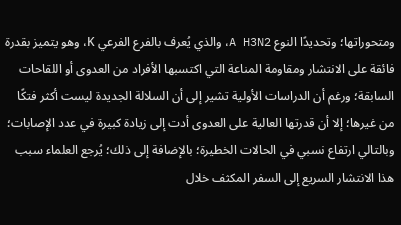ومتحوراتها؛ وتحديدًا النوع A H3N2، والذي يُعرف بالفرع الفرعي K، وهو يتميز بقدرة فائقة على الانتشار ومقاومة المناعة التي اكتسبها الأفراد من العدوى أو اللقاحات السابقة؛ ورغم أن الدراسات الأولية تشير إلى أن السلالة الجديدة ليست أكثر فتكًا من غيرها؛ إلا أن قدرتها العالية على العدوى أدت إلى زيادة كبيرة في عدد الإصابات؛ وبالتالي ارتفاع نسبي في الحالات الخطيرة؛ بالإضافة إلى ذلك؛ يُرجع العلماء سبب هذا الانتشار السريع إلى السفر المكثف خلال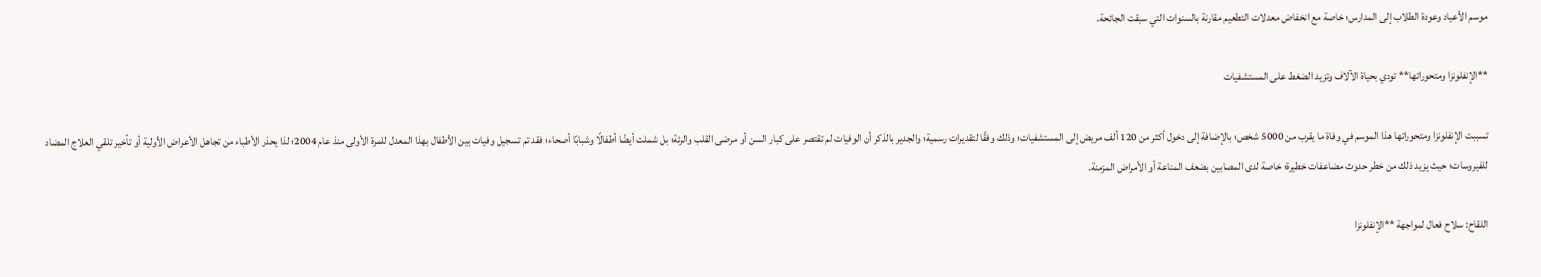موسم الأعياد وعودة الطلاب إلى المدارس؛ خاصة مع انخفاض معدلات التطعيم مقارنة بالسنوات التي سبقت الجائحة.

**الإنفلونزا ومتحوراتها** تودي بحياة الآلاف وتزيد الضغط على المستشفيات

تسببت الإنفلونزا ومتحوراتها هذا الموسم في وفاة ما يقرب من 5000 شخص؛ بالإضافة إلى دخول أكثر من 120 ألف مريض إلى المستشفيات؛ وذلك وفقًا لتقديرات رسمية؛ والجدير بالذكر أن الوفيات لم تقتصر على كبار السن أو مرضى القلب والرئة؛ بل شملت أيضًا أطفالًا وشبابًا أصحاء؛ فقد تم تسجيل وفيات بين الأطفال بهذا المعدل للمرة الأولى منذ عام 2004؛ لذا يحذر الأطباء من تجاهل الأعراض الأولية أو تأخير تلقي العلاج المضاد للفيروسات؛ حيث يزيد ذلك من خطر حدوث مضاعفات خطيرة؛ خاصة لدى المصابين بضعف المناعة أو الأمراض المزمنة.

اللقاح: سلاح فعال لمواجهة **الإنفلونزا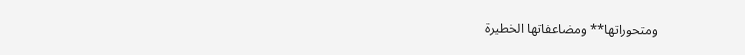ومتحوراتها** ومضاعفاتها الخطيرة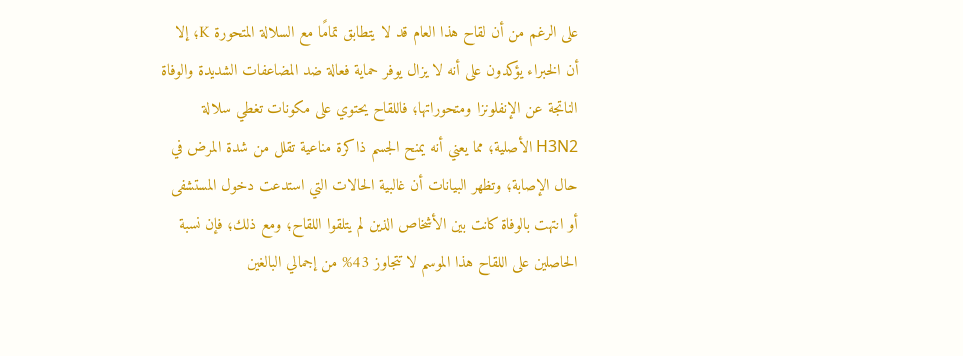على الرغم من أن لقاح هذا العام قد لا يتطابق تمامًا مع السلالة المتحورة K؛ إلا أن الخبراء يؤكدون على أنه لا يزال يوفر حماية فعالة ضد المضاعفات الشديدة والوفاة الناتجة عن الإنفلونزا ومتحوراتها؛ فاللقاح يحتوي على مكونات تغطي سلالة H3N2 الأصلية؛ مما يعني أنه يمنح الجسم ذاكرة مناعية تقلل من شدة المرض في حال الإصابة؛ وتظهر البيانات أن غالبية الحالات التي استدعت دخول المستشفى أو انتهت بالوفاة كانت بين الأشخاص الذين لم يتلقوا اللقاح؛ ومع ذلك؛ فإن نسبة الحاصلين على اللقاح هذا الموسم لا تتجاوز 43% من إجمالي البالغين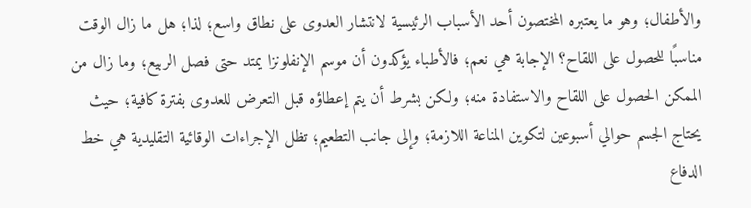والأطفال؛ وهو ما يعتبره المختصون أحد الأسباب الرئيسية لانتشار العدوى على نطاق واسع؛ لذا؛ هل ما زال الوقت مناسبًا للحصول على اللقاح؟ الإجابة هي نعم؛ فالأطباء يؤكدون أن موسم الإنفلونزا يمتد حتى فصل الربيع؛ وما زال من الممكن الحصول على اللقاح والاستفادة منه؛ ولكن بشرط أن يتم إعطاؤه قبل التعرض للعدوى بفترة كافية؛ حيث يحتاج الجسم حوالي أسبوعين لتكوين المناعة اللازمة؛ وإلى جانب التطعيم؛ تظل الإجراءات الوقائية التقليدية هي خط الدفاع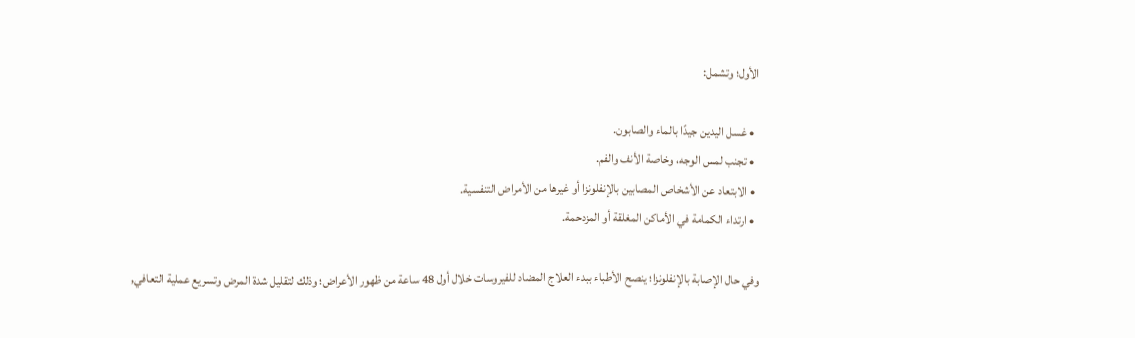الأول؛ وتشمل:

  • غسل اليدين جيدًا بالماء والصابون.
  • تجنب لمس الوجه، وخاصة الأنف والفم.
  • الابتعاد عن الأشخاص المصابين بالإنفلونزا أو غيرها من الأمراض التنفسية.
  • ارتداء الكمامة في الأماكن المغلقة أو المزدحمة.

وفي حال الإصابة بالإنفلونزا؛ ينصح الأطباء ببدء العلاج المضاد للفيروسات خلال أول 48 ساعة من ظهور الأعراض؛ وذلك لتقليل شدة المرض وتسريع عملية التعافي,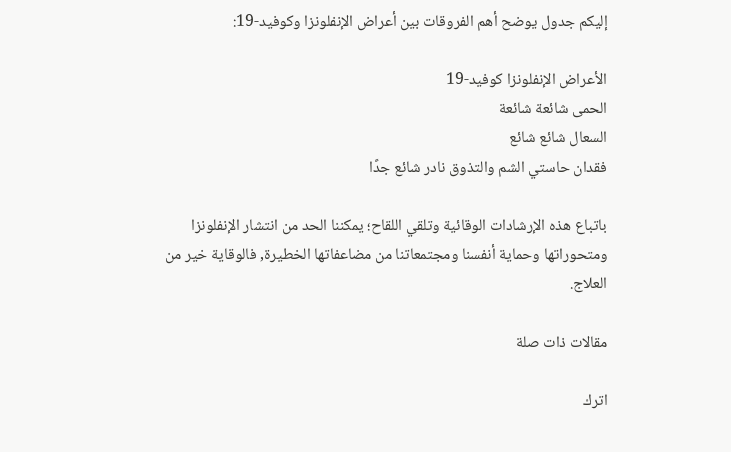إليكم جدول يوضح أهم الفروقات بين أعراض الإنفلونزا وكوفيد-19:

الأعراض الإنفلونزا كوفيد-19
الحمى شائعة شائعة
السعال شائع شائع
فقدان حاستي الشم والتذوق نادر شائع جدًا

باتباع هذه الإرشادات الوقائية وتلقي اللقاح؛ يمكننا الحد من انتشار الإنفلونزا ومتحوراتها وحماية أنفسنا ومجتمعاتنا من مضاعفاتها الخطيرة, فالوقاية خير من العلاج.

مقالات ذات صلة

اترك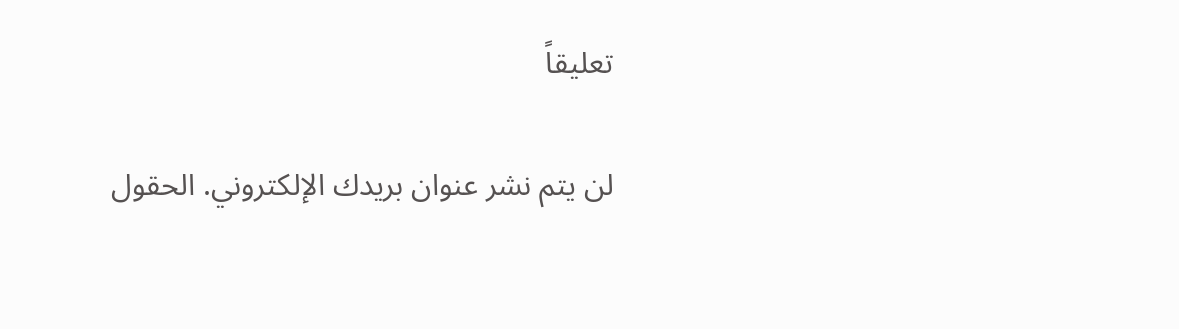تعليقاً

لن يتم نشر عنوان بريدك الإلكتروني. الحقول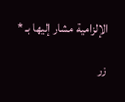الإلزامية مشار إليها بـ *

زر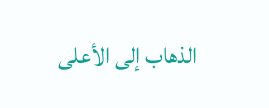الذهاب إلى الأعلى